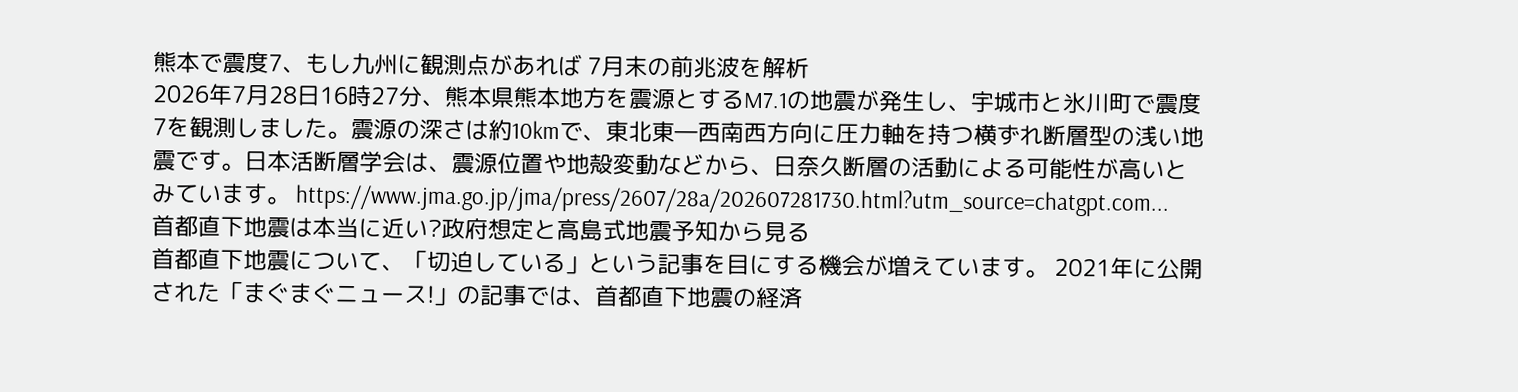熊本で震度7、もし九州に観測点があれば 7月末の前兆波を解析
2026年7月28日16時27分、熊本県熊本地方を震源とするM7.1の地震が発生し、宇城市と氷川町で震度7を観測しました。震源の深さは約10kmで、東北東―西南西方向に圧力軸を持つ横ずれ断層型の浅い地震です。日本活断層学会は、震源位置や地殻変動などから、日奈久断層の活動による可能性が高いとみています。 https://www.jma.go.jp/jma/press/2607/28a/202607281730.html?utm_source=chatgpt.com...
首都直下地震は本当に近い?政府想定と高島式地震予知から見る
首都直下地震について、「切迫している」という記事を目にする機会が増えています。 2021年に公開された「まぐまぐニュース!」の記事では、首都直下地震の経済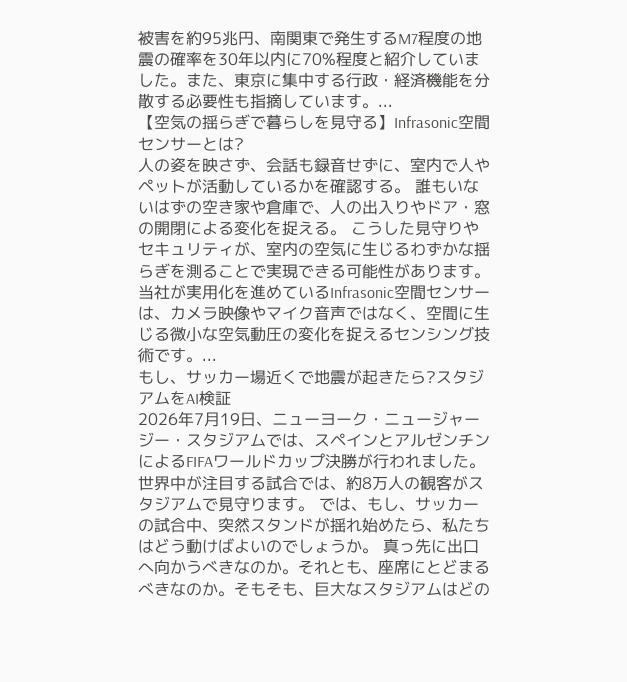被害を約95兆円、南関東で発生するM7程度の地震の確率を30年以内に70%程度と紹介していました。また、東京に集中する行政・経済機能を分散する必要性も指摘しています。...
【空気の揺らぎで暮らしを見守る】Infrasonic空間センサーとは?
人の姿を映さず、会話も録音せずに、室内で人やペットが活動しているかを確認する。 誰もいないはずの空き家や倉庫で、人の出入りやドア・窓の開閉による変化を捉える。 こうした見守りやセキュリティが、室内の空気に生じるわずかな揺らぎを測ることで実現できる可能性があります。 当社が実用化を進めているInfrasonic空間センサーは、カメラ映像やマイク音声ではなく、空間に生じる微小な空気動圧の変化を捉えるセンシング技術です。...
もし、サッカー場近くで地震が起きたら?スタジアムをAI検証
2026年7月19日、ニューヨーク・ニュージャージー・スタジアムでは、スペインとアルゼンチンによるFIFAワールドカップ決勝が行われました。世界中が注目する試合では、約8万人の観客がスタジアムで見守ります。 では、もし、サッカーの試合中、突然スタンドが揺れ始めたら、私たちはどう動けばよいのでしょうか。 真っ先に出口へ向かうべきなのか。それとも、座席にとどまるべきなのか。そもそも、巨大なスタジアムはどの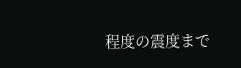程度の震度まで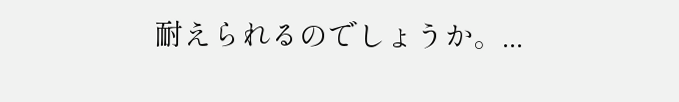耐えられるのでしょうか。...